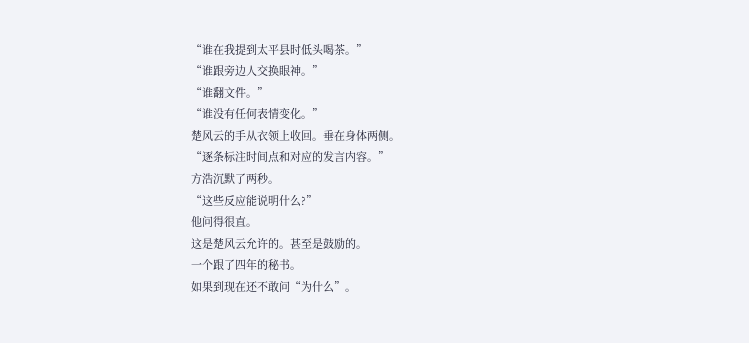“谁在我提到太平县时低头喝茶。”
“谁跟旁边人交换眼神。”
“谁翻文件。”
“谁没有任何表情变化。”
楚风云的手从衣领上收回。垂在身体两侧。
“逐条标注时间点和对应的发言内容。”
方浩沉默了两秒。
“这些反应能说明什么?”
他问得很直。
这是楚风云允许的。甚至是鼓励的。
一个跟了四年的秘书。
如果到现在还不敢问“为什么”。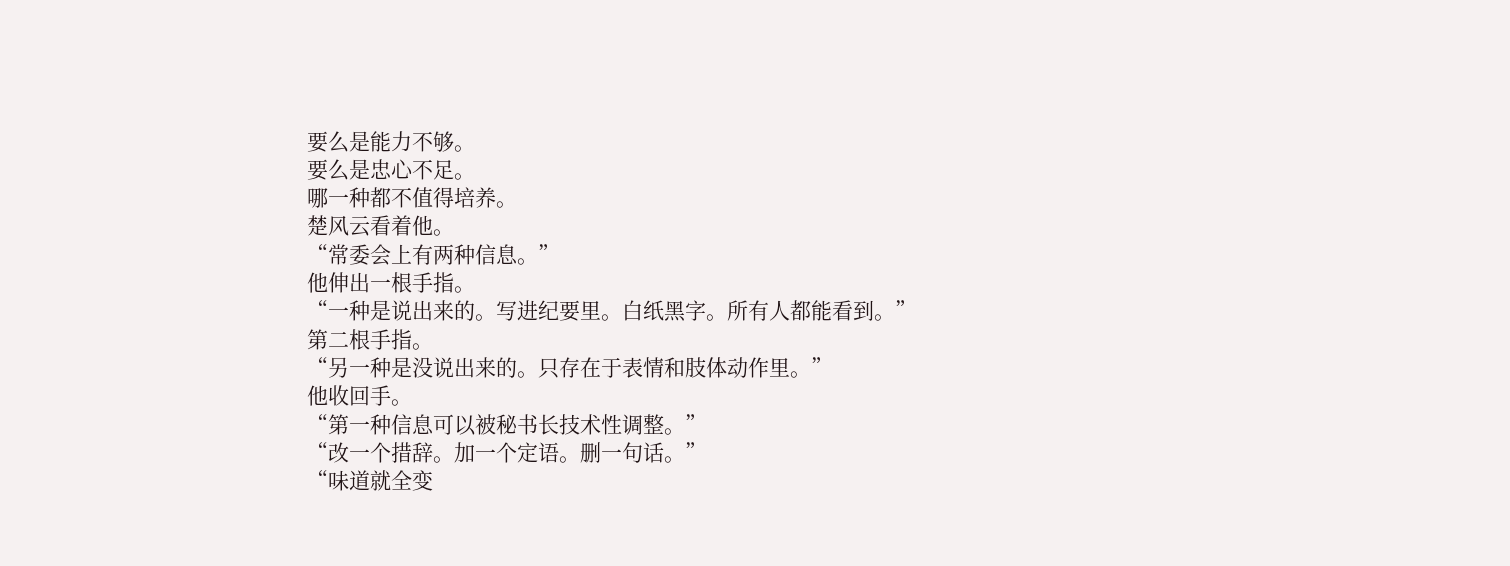要么是能力不够。
要么是忠心不足。
哪一种都不值得培养。
楚风云看着他。
“常委会上有两种信息。”
他伸出一根手指。
“一种是说出来的。写进纪要里。白纸黑字。所有人都能看到。”
第二根手指。
“另一种是没说出来的。只存在于表情和肢体动作里。”
他收回手。
“第一种信息可以被秘书长技术性调整。”
“改一个措辞。加一个定语。删一句话。”
“味道就全变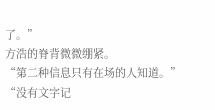了。”
方浩的脊背微微绷紧。
“第二种信息只有在场的人知道。”
“没有文字记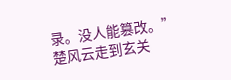录。没人能篡改。”
楚风云走到玄关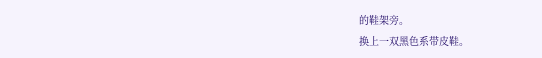的鞋架旁。
换上一双黑色系带皮鞋。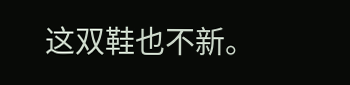这双鞋也不新。